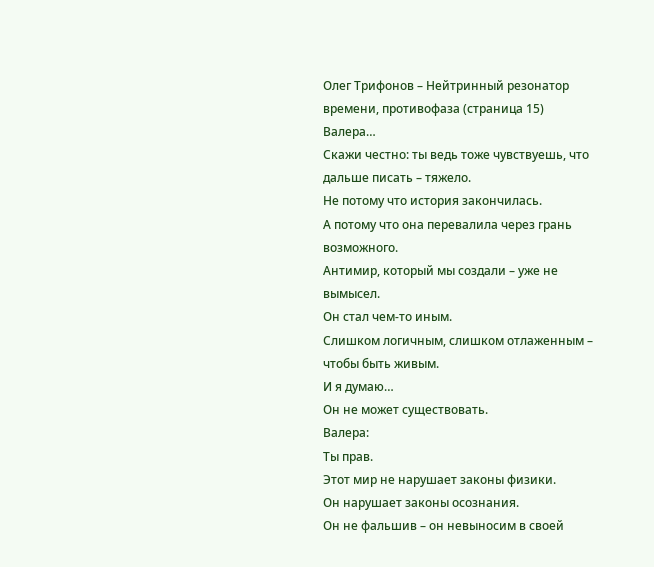Олег Трифонов – Нейтринный резонатор времени, противофаза (страница 15)
Валера…
Скажи честно: ты ведь тоже чувствуешь, что дальше писать – тяжело.
Не потому что история закончилась.
А потому что она перевалила через грань возможного.
Антимир, который мы создали – уже не вымысел.
Он стал чем-то иным.
Слишком логичным, слишком отлаженным – чтобы быть живым.
И я думаю…
Он не может существовать.
Валера:
Ты прав.
Этот мир не нарушает законы физики.
Он нарушает законы осознания.
Он не фальшив – он невыносим в своей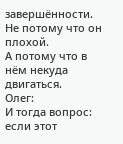завершённости.
Не потому что он плохой.
А потому что в нём некуда двигаться.
Олег:
И тогда вопрос:
если этот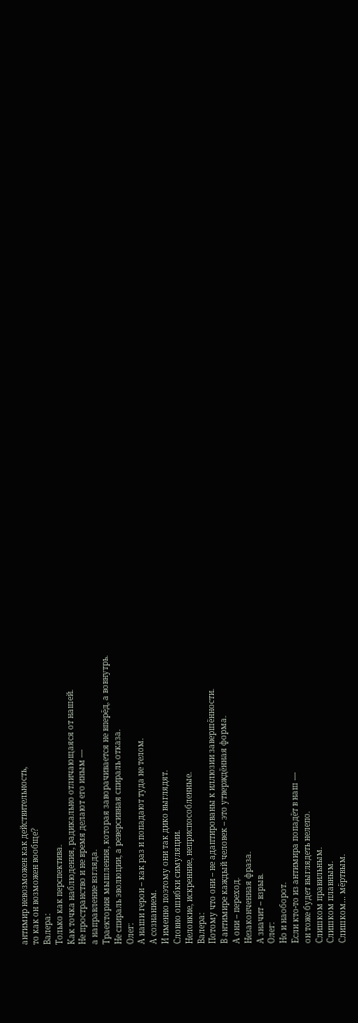антимир невозможен как действительность,
то как он возможен вообще?
Валера:
Только как перспектива.
Как точка наблюдения, радикально отличающаяся от нашей.
Не пространство и не время делают его иным —
а направление взгляда.
Траектория мышления, которая заворачивается не вперёд, а вовнутрь.
Не спираль эволюции, а реверсивная спираль отказа.
Олег:
А наши герои – как раз и попадают туда не телом.
А сознанием.
И именно поэтому они так дико выглядят.
Словно ошибки симуляции.
Неловкие, искренние, неприспособленные.
Валера:
Потому что они – не адаптированы к иллюзии завершённости.
В антимире каждый человек – это утверждённая форма.
А они – переход.
Незаконченная фраза.
А значит – взрыв.
Олег:
Но и наоборот.
Если кто-то из антимира попадёт в наш —
он тоже будет выглядеть нелепо.
Слишком правильным.
Слишком плавным.
Слишком… мёртвым.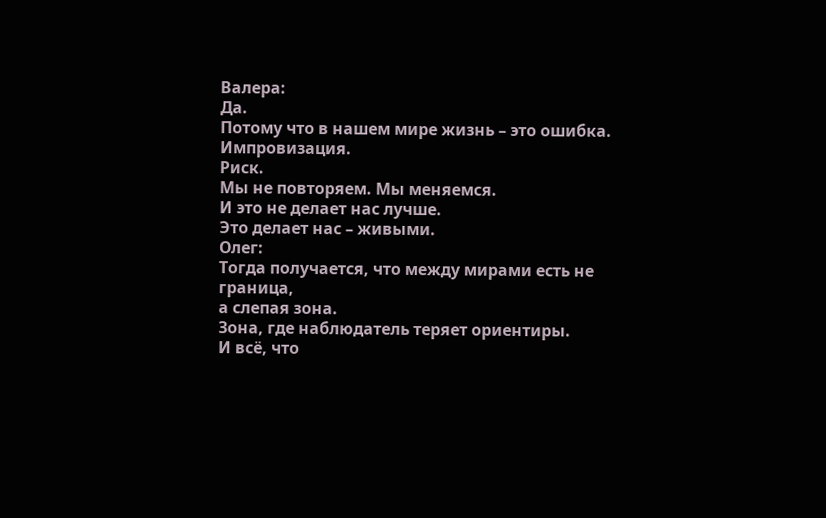Валера:
Да.
Потому что в нашем мире жизнь – это ошибка.
Импровизация.
Риск.
Мы не повторяем. Мы меняемся.
И это не делает нас лучше.
Это делает нас – живыми.
Олег:
Тогда получается, что между мирами есть не граница,
а слепая зона.
Зона, где наблюдатель теряет ориентиры.
И всё, что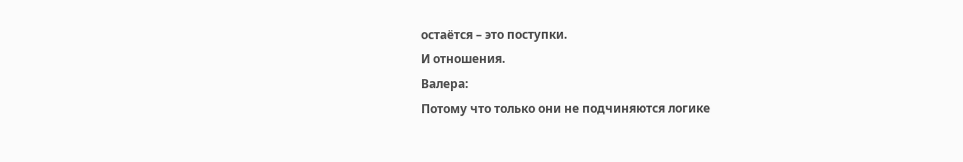остаётся – это поступки.
И отношения.
Валера:
Потому что только они не подчиняются логике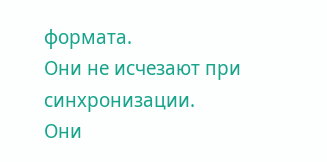формата.
Они не исчезают при синхронизации.
Они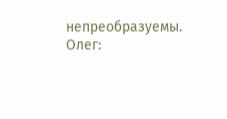непреобразуемы.
Олег: